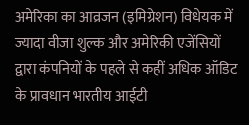अमेरिका का आव्रजन (इमिग्रेशन) विधेयक में ज्यादा वीजा शुल्क और अमेरिकी एजेंसियों द्वारा कंपनियों के पहले से कहीं अधिक ऑडिट के प्रावधान भारतीय आईटी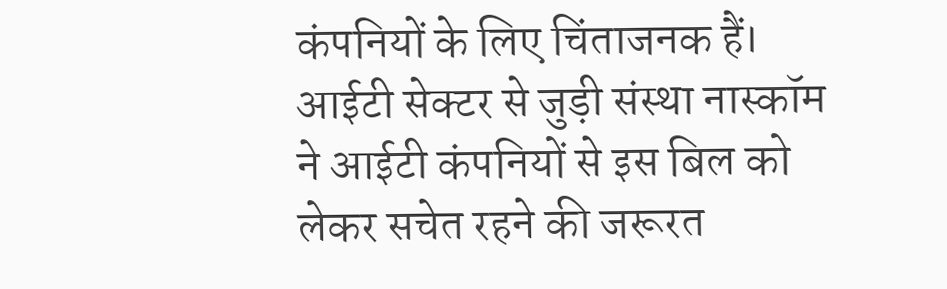कंपनियों के लिए चिंताजनक हैं। आईटी सेक्टर से जुड़ी संस्था नास्कॉम ने आईटी कंपनियों से इस बिल को लेकर सचेत रहने की जरूरत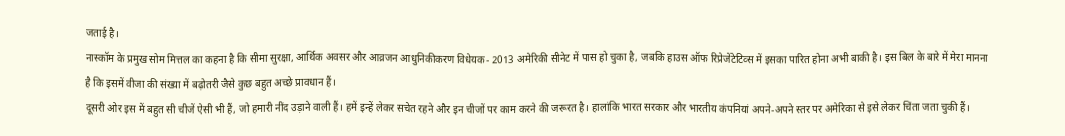जताई है।
नास्कॉम के प्रमुख सोम मित्तल का कहना है कि सीमा सुरक्षा, आर्थिक अवसर और आव्रजन आधुनिकीकरण विधेयक- 2013 अमेरिकी सीनेट में पास हो चुका है, जबकि हाउस ऑफ रिप्रेजेंटेटिव्स में इसका पारित होना अभी बाकी है। इस बिल के बारे में मेरा मानना है कि इसमें वीजा की संख्या में बढ़ोतरी जैसे कुछ बहुत अच्छे प्रावधान हैं।
दूसरी ओर इस में बहुत सी चीजें ऐसी भी हैं, जो हमारी नींद उड़ाने वाली हैं। हमें इन्हें लेकर सचेत रहने और इन चीजों पर काम करने की जरूरत है। हालांकि भारत सरकार और भारतीय कंपनियां अपने-अपने स्तर पर अमेरिका से इसे लेकर चिंता जता चुकी हैं।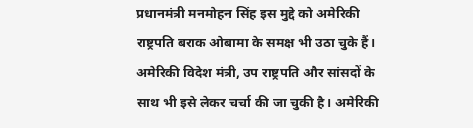प्रधानमंत्री मनमोहन सिंह इस मुद्दे को अमेरिकी राष्ट्रपति बराक ओबामा के समक्ष भी उठा चुके हैं। अमेरिकी विदेश मंत्री, उप राष्ट्रपति और सांसदों के साथ भी इसे लेकर चर्चा की जा चुकी है। अमेरिकी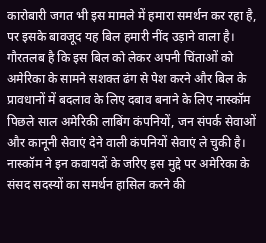कारोबारी जगत भी इस मामले में हमारा समर्थन कर रहा है, पर इसके बावजूद यह बिल हमारी नींद उड़ाने वाला है।
गौरतलब है कि इस बिल को लेकर अपनी चिंताओं को अमेरिका के सामने सशक्त ढंग से पेश करने और बिल के प्रावधानों में बदलाव के लिए दबाव बनाने के लिए नास्कॉम पिछले साल अमेरिकी लाबिंग कंपनियों, जन संपर्क सेवाओं और कानूनी सेवाएं देने वाली कंपनियों सेवाएं ले चुकी है। नास्कॉम ने इन कवायदों के जरिए इस मुद्दे पर अमेरिका के संसद सदस्यों का समर्थन हासिल करने की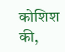कोशिश की,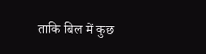ताकि बिल में कुछ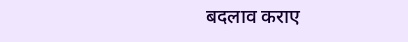बदलाव कराए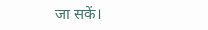जा सकें।